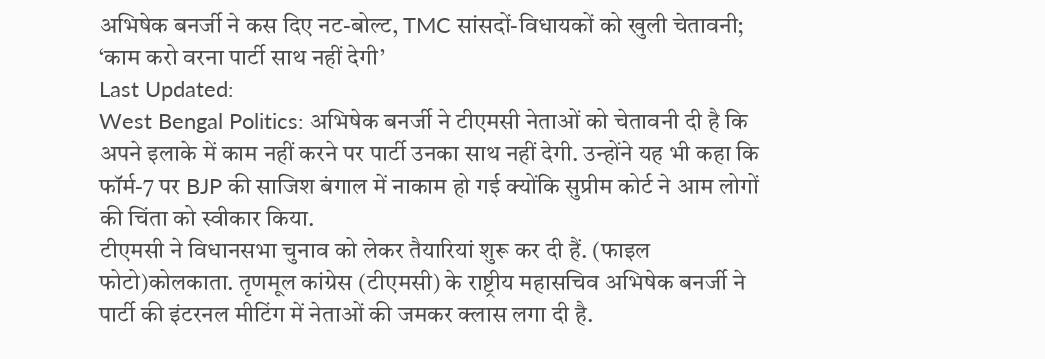अभिषेक बनर्जी ने कस दिए नट-बोल्ट, TMC सांसदों-विधायकों को खुली चेतावनी; ‘काम करो वरना पार्टी साथ नहीं देगी’
Last Updated:
West Bengal Politics: अभिषेक बनर्जी ने टीएमसी नेताओं को चेतावनी दी है कि अपने इलाके में काम नहीं करने पर पार्टी उनका साथ नहीं देगी. उन्होंने यह भी कहा कि फॉर्म-7 पर BJP की साजिश बंगाल में नाकाम हो गई क्योंकि सुप्रीम कोर्ट ने आम लोगों की चिंता को स्वीकार किया.
टीएमसी ने विधानसभा चुनाव को लेकर तैयारियां शुरू कर दी हैं. (फाइल फोटो)कोलकाता. तृणमूल कांग्रेस (टीएमसी) के राष्ट्रीय महासचिव अभिषेक बनर्जी ने पार्टी की इंटरनल मीटिंग में नेताओं की जमकर क्लास लगा दी है.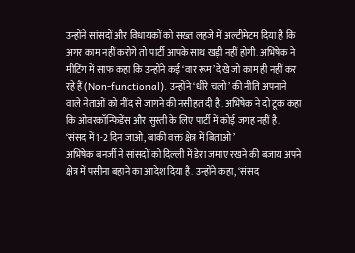उन्होंने सांसदों और विधायकों को सख्त लहजे में अल्टीमेटम दिया है कि अगर काम नहीं करोगे तो पार्टी आपके साथ खड़ी नहीं होगी. अभिषेक ने मीटिंग में साफ कहा कि उन्होंने कई ‘वार रूम’ देखे जो काम ही नहीं कर रहे हैं (Non-functional). उन्होंने ‘धीरे चलो’ की नीति अपनाने वाले नेताओं को नींद से जागने की नसीहत दी है. अभिषेक ने दो टूक कहा कि ओवरकॉन्फिडेंस और सुस्ती के लिए पार्टी में कोई जगह नहीं है.
‘संसद में 1-2 दिन जाओ, बाकी वक्त क्षेत्र में बिताओ’
अभिषेक बनर्जी ने सांसदों को दिल्ली में डेरा जमाए रखने की बजाय अपने क्षेत्र में पसीना बहाने का आदेश दिया है. उन्होंने कहा, ‘संसद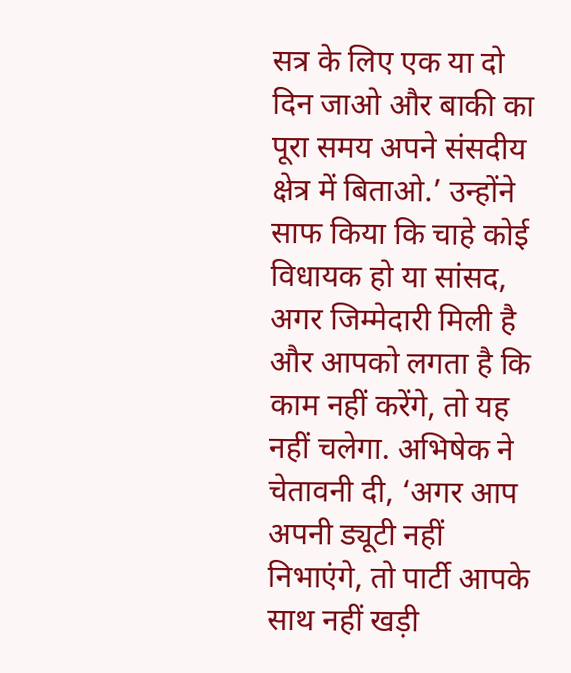सत्र के लिए एक या दो दिन जाओ और बाकी का पूरा समय अपने संसदीय क्षेत्र में बिताओ.’ उन्होंने साफ किया कि चाहे कोई विधायक हो या सांसद, अगर जिम्मेदारी मिली है और आपको लगता है कि काम नहीं करेंगे, तो यह नहीं चलेगा. अभिषेक ने चेतावनी दी, ‘अगर आप अपनी ड्यूटी नहीं निभाएंगे, तो पार्टी आपके साथ नहीं खड़ी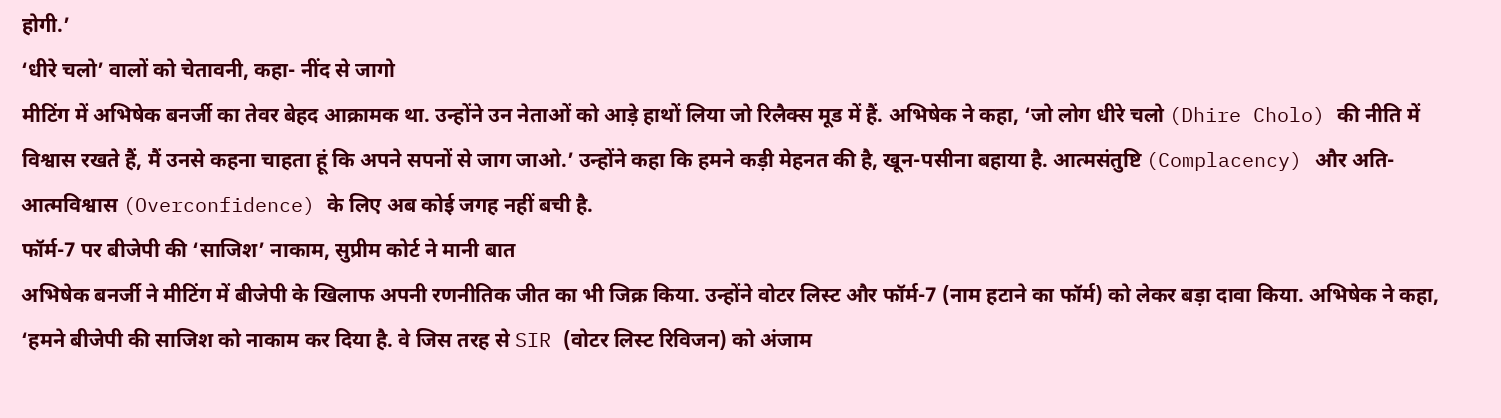होगी.’
‘धीरे चलो’ वालों को चेतावनी, कहा- नींद से जागो
मीटिंग में अभिषेक बनर्जी का तेवर बेहद आक्रामक था. उन्होंने उन नेताओं को आड़े हाथों लिया जो रिलैक्स मूड में हैं. अभिषेक ने कहा, ‘जो लोग धीरे चलो (Dhire Cholo) की नीति में विश्वास रखते हैं, मैं उनसे कहना चाहता हूं कि अपने सपनों से जाग जाओ.’ उन्होंने कहा कि हमने कड़ी मेहनत की है, खून-पसीना बहाया है. आत्मसंतुष्टि (Complacency) और अति-आत्मविश्वास (Overconfidence) के लिए अब कोई जगह नहीं बची है.
फॉर्म-7 पर बीजेपी की ‘साजिश’ नाकाम, सुप्रीम कोर्ट ने मानी बात
अभिषेक बनर्जी ने मीटिंग में बीजेपी के खिलाफ अपनी रणनीतिक जीत का भी जिक्र किया. उन्होंने वोटर लिस्ट और फॉर्म-7 (नाम हटाने का फॉर्म) को लेकर बड़ा दावा किया. अभिषेक ने कहा, ‘हमने बीजेपी की साजिश को नाकाम कर दिया है. वे जिस तरह से SIR (वोटर लिस्ट रिविजन) को अंजाम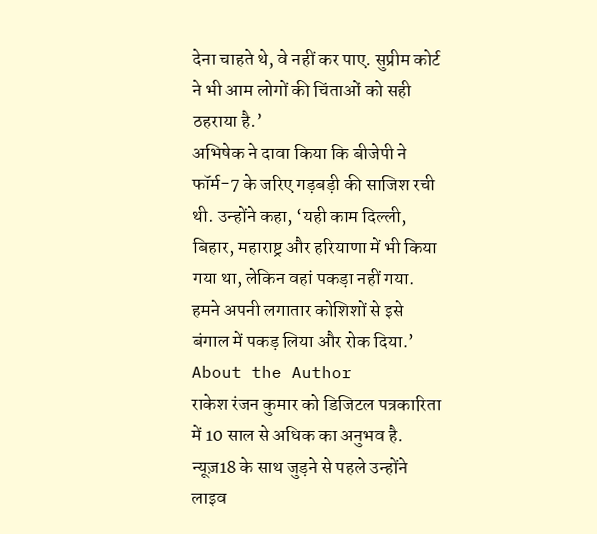देना चाहते थे, वे नहीं कर पाए. सुप्रीम कोर्ट ने भी आम लोगों की चिंताओं को सही ठहराया है.’
अभिषेक ने दावा किया कि बीजेपी ने फॉर्म-7 के जरिए गड़बड़ी की साजिश रची थी. उन्होंने कहा, ‘यही काम दिल्ली, बिहार, महाराष्ट्र और हरियाणा में भी किया गया था, लेकिन वहां पकड़ा नहीं गया. हमने अपनी लगातार कोशिशों से इसे बंगाल में पकड़ लिया और रोक दिया.’
About the Author
राकेश रंजन कुमार को डिजिटल पत्रकारिता में 10 साल से अधिक का अनुभव है. न्यूज़18 के साथ जुड़ने से पहले उन्होंने लाइव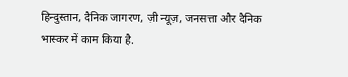हिन्दुस्तान, दैनिक जागरण, ज़ी न्यूज़, जनसत्ता और दैनिक भास्कर में काम किया है.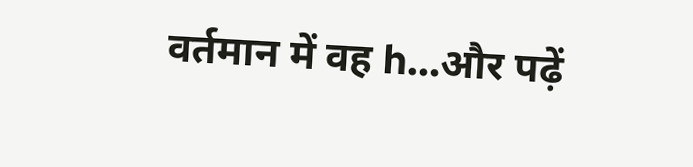वर्तमान में वह h…और पढ़ें